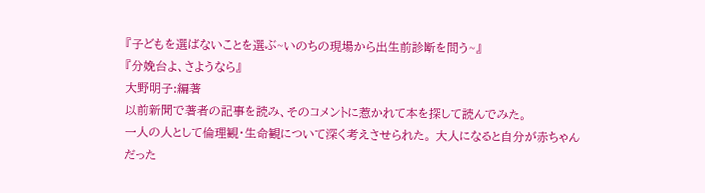『子どもを選ばないことを選ぶ~いのちの現場から出生前診断を問う~』
『分娩台よ、さようなら』
大野明子:編著
以前新聞で著者の記事を読み、そのコメントに惹かれて本を探して読んでみた。
一人の人として倫理観・生命観について深く考えさせられた。 大人になると自分が赤ちゃんだった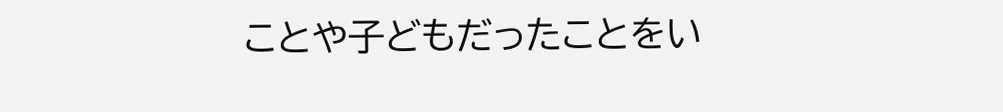ことや子どもだったことをい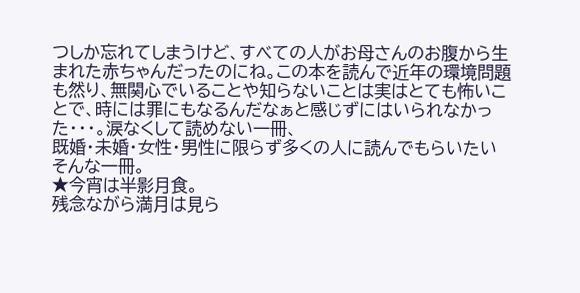つしか忘れてしまうけど、すべての人がお母さんのお腹から生まれた赤ちゃんだったのにね。この本を読んで近年の環境問題も然り、無関心でいることや知らないことは実はとても怖いことで、時には罪にもなるんだなぁと感じずにはいられなかった・・・。涙なくして読めない一冊、
既婚・未婚・女性・男性に限らず多くの人に読んでもらいたいそんな一冊。
★今宵は半影月食。
残念ながら満月は見ら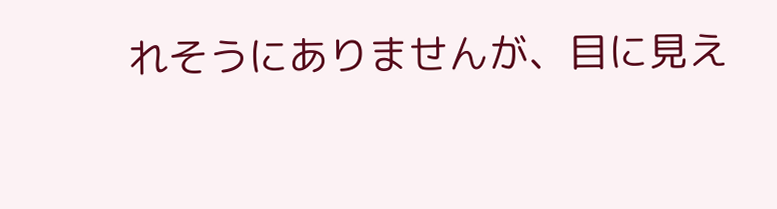れそうにありませんが、目に見え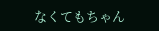なくてもちゃん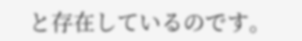と存在しているのです。